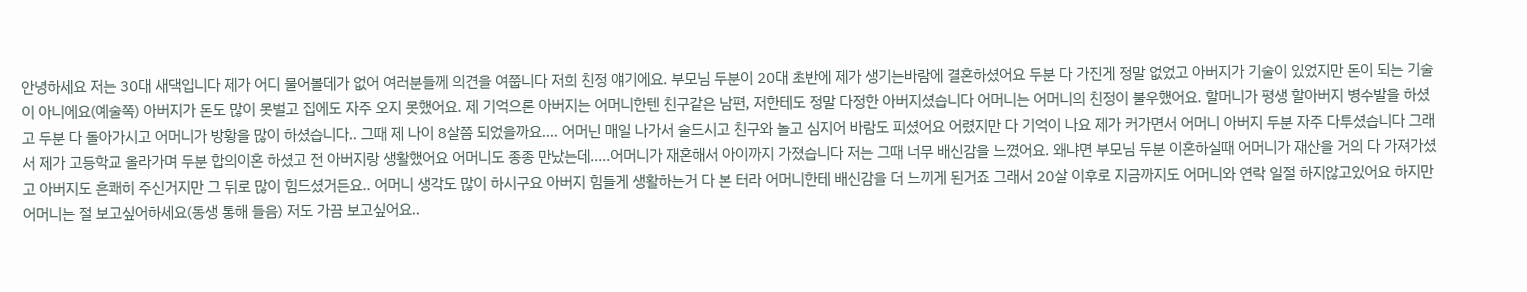안녕하세요 저는 30대 새댁입니다 제가 어디 물어볼데가 없어 여러분들께 의견을 여쭙니다 저희 친정 얘기에요. 부모님 두분이 20대 초반에 제가 생기는바람에 결혼하셨어요 두분 다 가진게 정말 없었고 아버지가 기술이 있었지만 돈이 되는 기술이 아니에요(예술쪽) 아버지가 돈도 많이 못벌고 집에도 자주 오지 못했어요. 제 기억으론 아버지는 어머니한텐 친구같은 남편, 저한테도 정말 다정한 아버지셨습니다 어머니는 어머니의 친정이 불우했어요. 할머니가 평생 할아버지 병수발을 하셨고 두분 다 돌아가시고 어머니가 방황을 많이 하셨습니다.. 그때 제 나이 8살쯤 되었을까요.... 어머닌 매일 나가서 술드시고 친구와 놀고 심지어 바람도 피셨어요 어렸지만 다 기억이 나요 제가 커가면서 어머니 아버지 두분 자주 다투셨습니다 그래서 제가 고등학교 올라가며 두분 합의이혼 하셨고 전 아버지랑 생활했어요 어머니도 종종 만났는데.....어머니가 재혼해서 아이까지 가졌습니다 저는 그때 너무 배신감을 느꼈어요. 왜냐면 부모님 두분 이혼하실때 어머니가 재산을 거의 다 가져가셨고 아버지도 흔쾌히 주신거지만 그 뒤로 많이 힘드셨거든요.. 어머니 생각도 많이 하시구요 아버지 힘들게 생활하는거 다 본 터라 어머니한테 배신감을 더 느끼게 된거죠 그래서 20살 이후로 지금까지도 어머니와 연락 일절 하지않고있어요 하지만 어머니는 절 보고싶어하세요(동생 통해 들음) 저도 가끔 보고싶어요..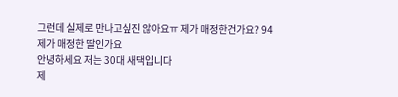그런데 실제로 만나고싶진 않아요ㅠ 제가 매정한건가요? 94
제가 매정한 딸인가요
안녕하세요 저는 30대 새댁입니다
제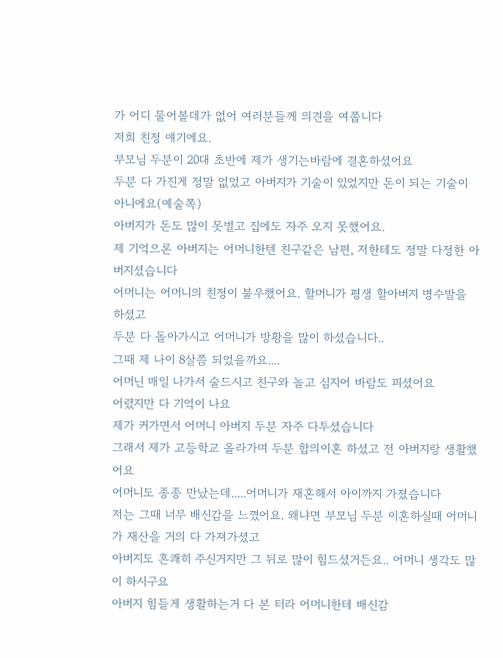가 어디 물어볼데가 없어 여러분들께 의견을 여쭙니다
저희 친정 얘기에요.
부모님 두분이 20대 초반에 제가 생기는바람에 결혼하셨어요
두분 다 가진게 정말 없었고 아버지가 기술이 있었지만 돈이 되는 기술이 아니에요(예술쪽)
아버지가 돈도 많이 못벌고 집에도 자주 오지 못했어요.
제 기억으론 아버지는 어머니한텐 친구같은 남편, 저한테도 정말 다정한 아버지셨습니다
어머니는 어머니의 친정이 불우했어요. 할머니가 평생 할아버지 병수발을 하셨고
두분 다 돌아가시고 어머니가 방황을 많이 하셨습니다..
그때 제 나이 8살쯤 되었을까요....
어머닌 매일 나가서 술드시고 친구와 놀고 심지어 바람도 피셨어요
어렸지만 다 기억이 나요
제가 커가면서 어머니 아버지 두분 자주 다투셨습니다
그래서 제가 고등학교 올라가며 두분 합의이혼 하셨고 전 아버지랑 생활했어요
어머니도 종종 만났는데.....어머니가 재혼해서 아이까지 가졌습니다
저는 그때 너무 배신감을 느꼈어요. 왜냐면 부모님 두분 이혼하실때 어머니가 재산을 거의 다 가져가셨고
아버지도 흔쾌히 주신거지만 그 뒤로 많이 힘드셨거든요.. 어머니 생각도 많이 하시구요
아버지 힘들게 생활하는거 다 본 터라 어머니한테 배신감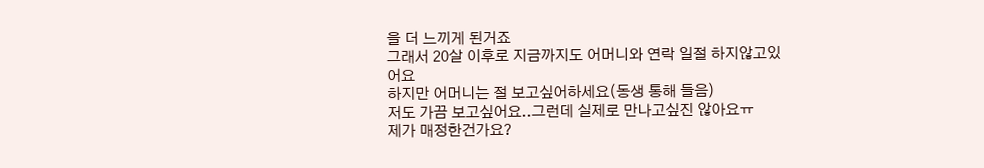을 더 느끼게 된거죠
그래서 20살 이후로 지금까지도 어머니와 연락 일절 하지않고있어요
하지만 어머니는 절 보고싶어하세요(동생 통해 들음)
저도 가끔 보고싶어요..그런데 실제로 만나고싶진 않아요ㅠ
제가 매정한건가요?